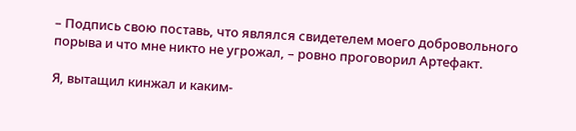– Подпись свою поставь, что являлся свидетелем моего добровольного порыва и что мне никто не угрожал, – ровно проговорил Артефакт.

Я, вытащил кинжал и каким-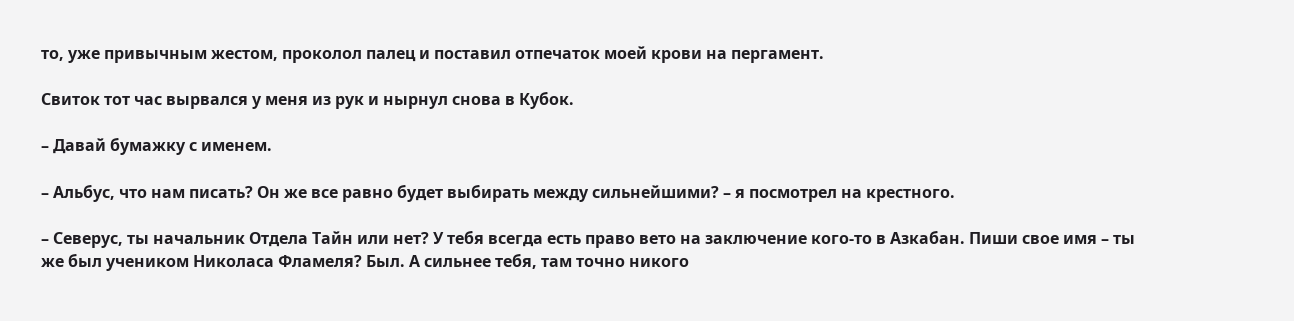то, уже привычным жестом, проколол палец и поставил отпечаток моей крови на пергамент.

Свиток тот час вырвался у меня из рук и нырнул снова в Кубок.

– Давай бумажку с именем.

– Альбус, что нам писать? Он же все равно будет выбирать между сильнейшими? – я посмотрел на крестного.

– Северус, ты начальник Отдела Тайн или нет? У тебя всегда есть право вето на заключение кого-то в Азкабан. Пиши свое имя – ты же был учеником Николаса Фламеля? Был. А сильнее тебя, там точно никого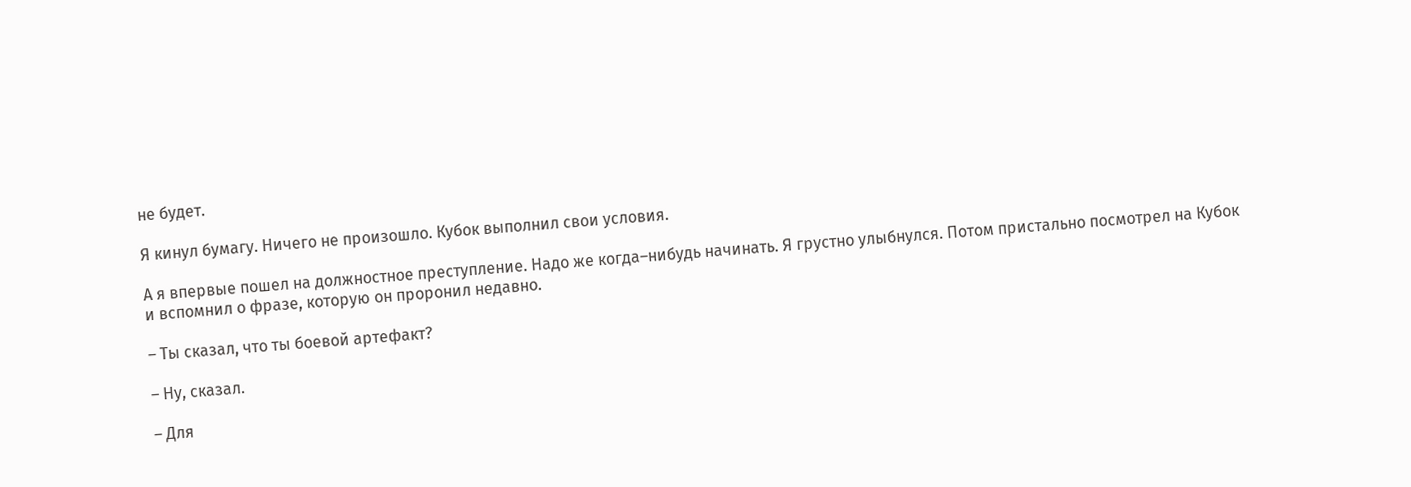не будет.

Я кинул бумагу. Ничего не произошло. Кубок выполнил свои условия.

А я впервые пошел на должностное преступление. Надо же когда–нибудь начинать. Я грустно улыбнулся. Потом пристально посмотрел на Кубок и вспомнил о фразе, которую он проронил недавно.

– Ты сказал, что ты боевой артефакт?

– Ну, сказал.

– Для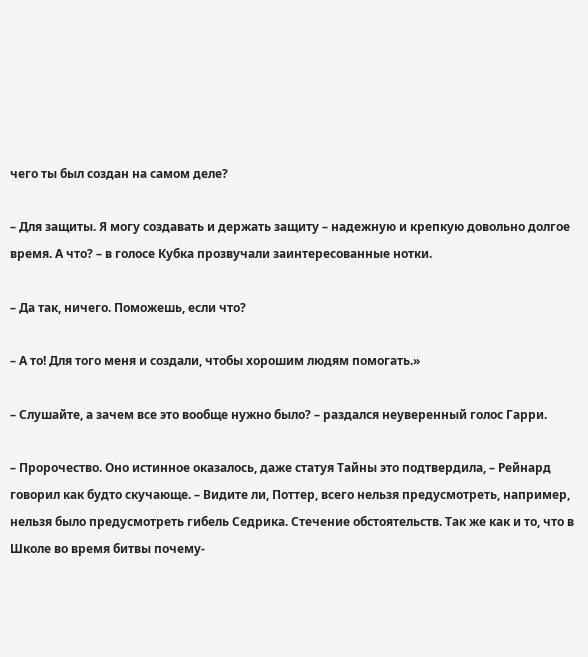чего ты был создан на самом деле?

– Для защиты. Я могу создавать и держать защиту – надежную и крепкую довольно долгое время. А что? – в голосе Кубка прозвучали заинтересованные нотки.

– Да так, ничего. Поможешь, если что?

– А то! Для того меня и создали, чтобы хорошим людям помогать.»

– Слушайте, а зачем все это вообще нужно было? – раздался неуверенный голос Гарри.

– Пророчество. Оно истинное оказалось, даже статуя Тайны это подтвердила, – Рейнард говорил как будто скучающе. – Видите ли, Поттер, всего нельзя предусмотреть, например, нельзя было предусмотреть гибель Седрика. Стечение обстоятельств. Так же как и то, что в Школе во время битвы почему-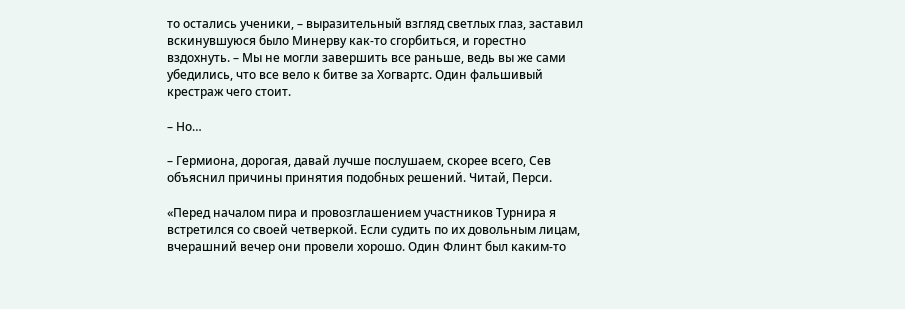то остались ученики, – выразительный взгляд светлых глаз, заставил вскинувшуюся было Минерву как-то сгорбиться, и горестно вздохнуть. – Мы не могли завершить все раньше, ведь вы же сами убедились, что все вело к битве за Хогвартс. Один фальшивый крестраж чего стоит.

– Но…

– Гермиона, дорогая, давай лучше послушаем, скорее всего, Сев объяснил причины принятия подобных решений. Читай, Перси.

«Перед началом пира и провозглашением участников Турнира я встретился со своей четверкой. Если судить по их довольным лицам, вчерашний вечер они провели хорошо. Один Флинт был каким-то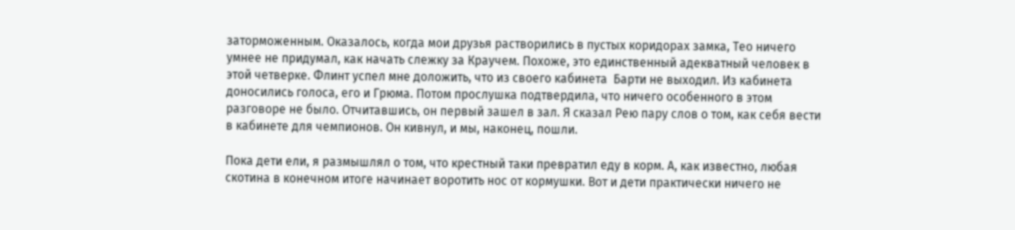заторможенным. Оказалось, когда мои друзья растворились в пустых коридорах замка, Тео ничего умнее не придумал, как начать слежку за Краучем. Похоже, это единственный адекватный человек в этой четверке. Флинт успел мне доложить, что из своего кабинета  Барти не выходил. Из кабинета доносились голоса, его и Грюма. Потом прослушка подтвердила, что ничего особенного в этом разговоре не было. Отчитавшись, он первый зашел в зал. Я сказал Рею пару слов о том, как себя вести в кабинете для чемпионов. Он кивнул, и мы, наконец, пошли.

Пока дети ели, я размышлял о том, что крестный таки превратил еду в корм. А, как известно, любая скотина в конечном итоге начинает воротить нос от кормушки. Вот и дети практически ничего не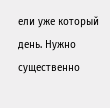ели уже который день. Нужно существенно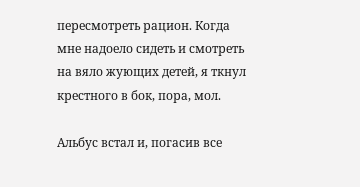пересмотреть рацион. Когда мне надоело сидеть и смотреть на вяло жующих детей, я ткнул крестного в бок, пора, мол.

Альбус встал и, погасив все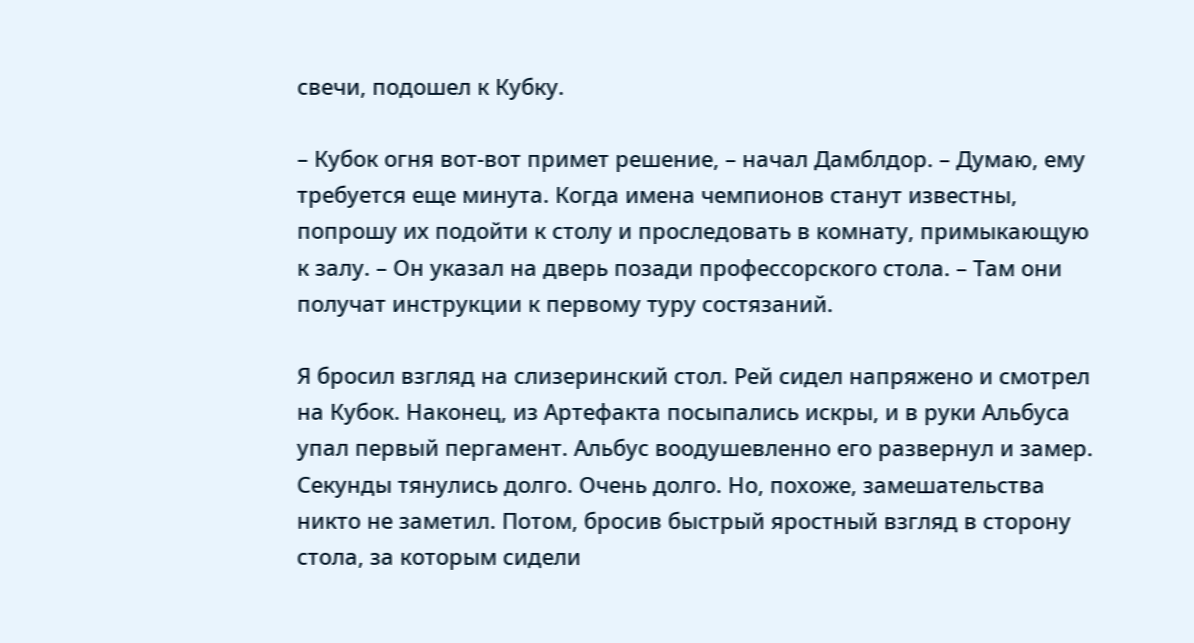свечи, подошел к Кубку.

– Кубок огня вот-вот примет решение, – начал Дамблдор. – Думаю, ему требуется еще минута. Когда имена чемпионов станут известны, попрошу их подойти к столу и проследовать в комнату, примыкающую к залу. – Он указал на дверь позади профессорского стола. – Там они получат инструкции к первому туру состязаний.

Я бросил взгляд на слизеринский стол. Рей сидел напряжено и смотрел на Кубок. Наконец, из Артефакта посыпались искры, и в руки Альбуса упал первый пергамент. Альбус воодушевленно его развернул и замер. Секунды тянулись долго. Очень долго. Но, похоже, замешательства никто не заметил. Потом, бросив быстрый яростный взгляд в сторону стола, за которым сидели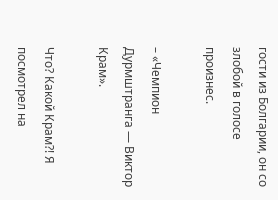гости из Болгарии, он со злобой в голосе произнес.

– «Чемпион Дурмштранга — Виктор Крам».

Что? Какой Крам?! Я посмотрел на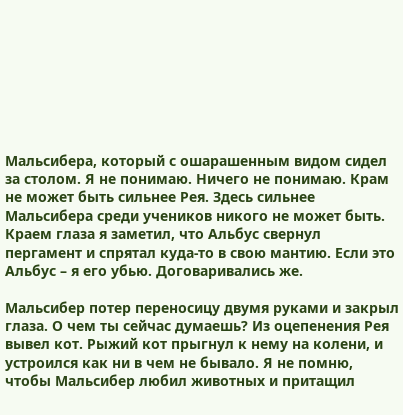Мальсибера, который с ошарашенным видом сидел за столом. Я не понимаю. Ничего не понимаю. Крам не может быть сильнее Рея. Здесь сильнее Мальсибера среди учеников никого не может быть. Краем глаза я заметил, что Альбус свернул пергамент и спрятал куда-то в свою мантию. Если это Альбус – я его убью. Договаривались же.

Мальсибер потер переносицу двумя руками и закрыл глаза. О чем ты сейчас думаешь? Из оцепенения Рея вывел кот. Рыжий кот прыгнул к нему на колени, и устроился как ни в чем не бывало. Я не помню, чтобы Мальсибер любил животных и притащил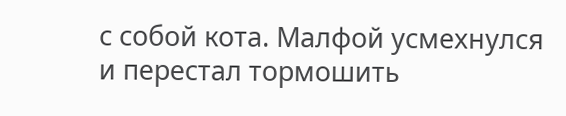с собой кота. Малфой усмехнулся и перестал тормошить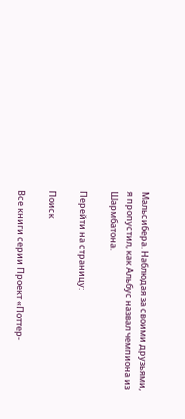Мальсибера. Наблюдая за своими друзьями, я пропустил, как Альбус назвал чемпиона из Шармбатона.

Перейти на страницу:

Поиск

Все книги серии Проект «Поттер-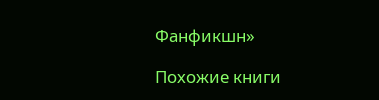Фанфикшн»

Похожие книги